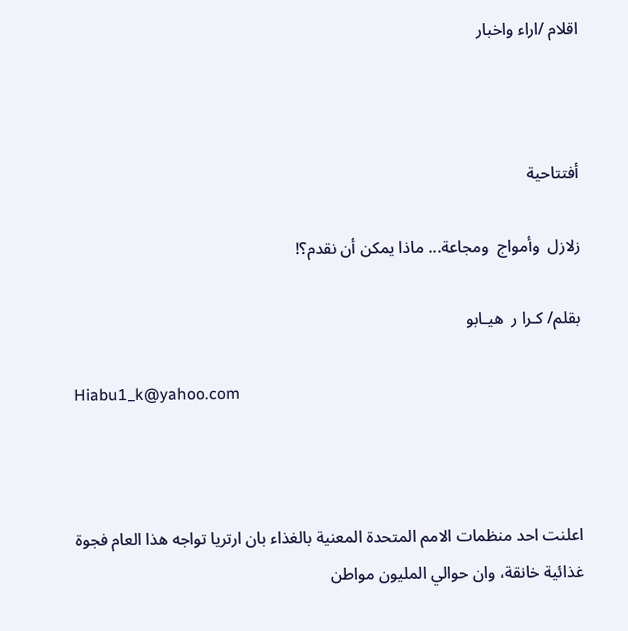اقلام /اراء واخبار



أفتتاحية

زلازل  وأمواج  ومجاعة... ماذا يمكن أن نقدم؟!

بقلم/ كـرا ر  هيـابو

Hiabu1_k@yahoo.com



اعلنت احد منظمات الامم المتحدة المعنية بالغذاء بان ارتريا تواجه هذا العام فجوة غذائية خانقة، وان حوالي المليون مواطن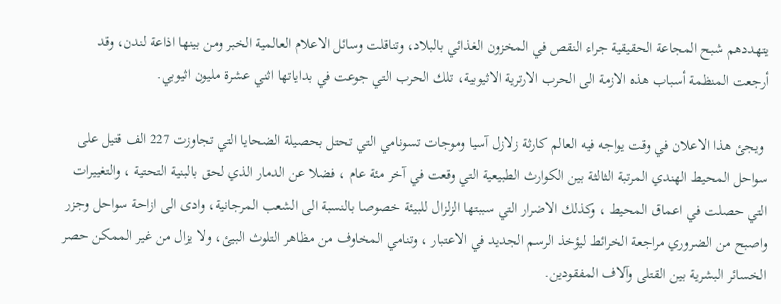يتهددهم شبح المجاعة الحقيقية جراء النقص في المخزون الغذائي بالبلاد، وتناقلت وسائل الاعلام العالمية الخبر ومن بينها اذاعة لندن، وقد أرجعت المنظمة أسباب هذه الازمة الى الحرب الارترية الاثيوبية، تلك الحرب التي جوعت في بداياتها اثني عشرة مليون اثيوبي.

 ويجئ هذا الاعلان في وقت يواجه فيه العالم كارثة زلازل آسيا وموجات تسونامي التي تحتل بحصيلة الضحايا التي تجاوزت 227 الف قتيل على سواحل المحيط الهندي المرتبة الثالثة بين الكوارث الطبيعية التي وقعت في آخر مئة عام ، فضلا عن الدمار الذي لحق بالبنية التحتية ، والتغييرات التي حصلت في اعماق المحيط ، وكذلك الاضرار التي سببتها الزلزال للبيئة خصوصا بالنسبة الى الشعب المرجانية، وادى الى ازاحة سواحل وجزر واصبح من الضروري مراجعة الخرائط ليؤخذ الرسم الجديد في الاعتبار ، وتنامي المخاوف من مظاهر التلوث البيئ، ولا يزال من غير الممكن حصر الخسائر البشرية بين القتلى وآلاف المفقودين.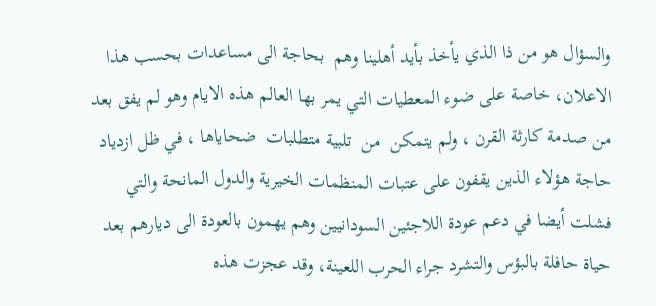والسؤال هو من ذا الذي يأخذ بأيد أهلينا وهم  بحاجة الى مساعدات بحسب هذا الاعلان، خاصة على ضوء المعطيات التي يمر بها العالم هذه الايام وهو لم يفق بعد من صدمة كارثة القرن ، ولم يتمكن  من  تلبية متطلبات  ضحاياها ، في ظل ازدياد حاجة هؤلاء الذين يقفون على عتبات المنظمات الخيرية والدول المانحة والتي فشلت أيضا في دعم عودة اللاجئين السودانيين وهم يهمون بالعودة الى ديارهم بعد حياة حافلة بالبؤس والتشرد جراء الحرب اللعينة، وقد عجزت هذه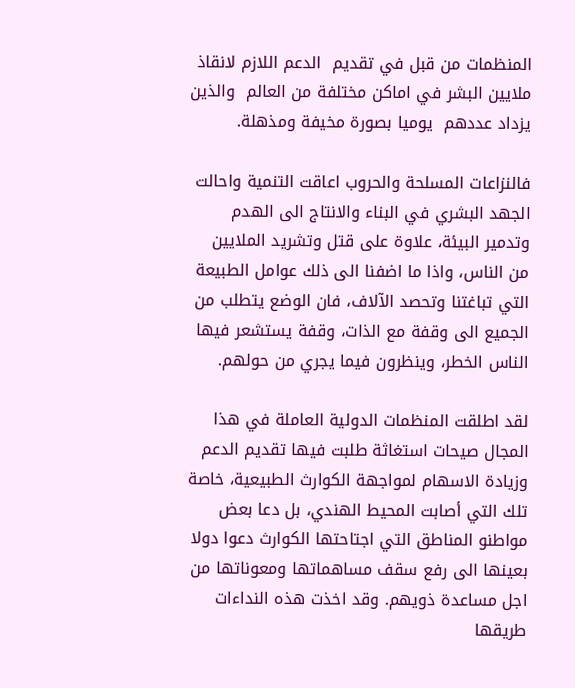المنظمات من قبل في تقديم  الدعم اللازم لانقاذ ملايين البشر في اماكن مختلفة من العالم  والذين يزداد عددهم  يوميا بصورة مخيفة ومذهلة.

فالنزاعات المسلحة والحروب اعاقت التنمية واحالت الجهد البشري في البناء والانتاج الى الهدم وتدمير البيئة، علاوة على قتل وتشريد الملايين من الناس، واذا ما اضفنا الى ذلك عوامل الطبيعة التي تباغتنا وتحصد الآلاف، فان الوضع يتطلب من الجميع الى وقفة مع الذات، وقفة يستشعر فيها الناس الخطر، وينظرون فيما يجري من حولهم.

لقد اطلقت المنظمات الدولية العاملة في هذا المجال صيحات استغاثة طلبت فيها تقديم الدعم وزيادة الاسهام لمواجهة الكوارث الطبيعية، خاصة تلك التي أصابت المحيط الهندي، بل دعا بعض مواطنو المناطق التي اجتاحتها الكوارث دعوا دولا بعينها الى رفع سقف مساهماتها ومعوناتها من اجل مساعدة ذويهم. وقد اخذت هذه النداءات طريقها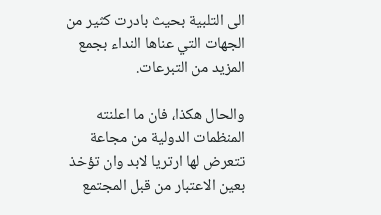الى التلبية بحيث بادرت كثير من الجهات التي عناها النداء بجمع المزيد من التبرعات.

والحال هكذا، فان ما اعلنته المنظمات الدولية من مجاعة تتعرض لها ارتريا لابد وان تؤخذ بعين الاعتبار من قبل المجتمع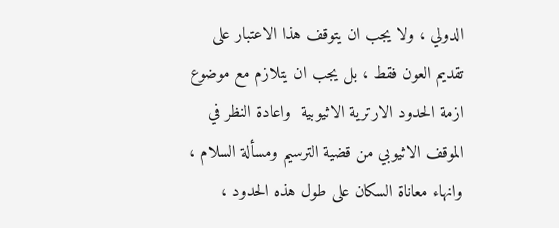الدولي ، ولا يجب ان يتوقف هذا الاعتبار على تقديم العون فقط ، بل يجب ان يتلازم مع موضوع ازمة الحدود الارترية الاثيوبية  واعادة النظر في الموقف الاثيوبي من قضية الترسيم ومسألة السلام ، وانهاء معاناة السكان على طول هذه الحدود ،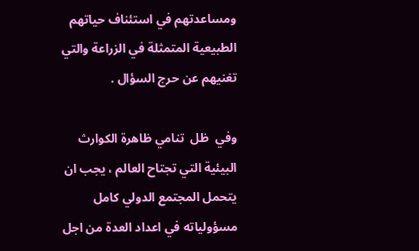ومساعدتهم في استئناف حياتهم الطبيعية المتمثلة في الزراعة والتي تغنيهم عن حرج السؤال .

وفي  ظل  تنامي ظاهرة الكوارث البيئية التي تجتاح العالم ، يجب ان يتحمل المجتمع الدولي كامل مسؤولياته في اعداد العدة من اجل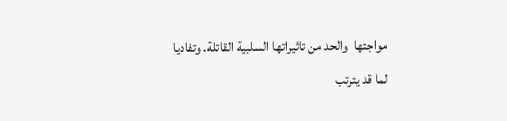مواجتها  والحد من تاثيراتها السلبية القاتلة. وتفاديا لما قد يترتب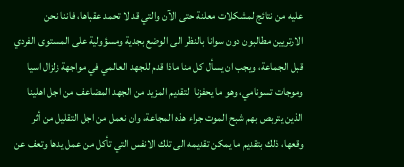عليه من نتائج لمشكلات معلنة حتى الآن والتي قد لا تحمد عقباها، فاننا نحن الارتريين مطالبون دون سوانا بالنظر الى الوضع بجدية ومسؤولية على المستوى الفردي قبل الجماعة، ويجب ان يسأل كل منا ماذا قدم للجهد العالمي في مواجهة زلزال اسيا وموجات تسونامي، وهو ما يحفزنا  لتقديم المزيد من الجهد المضاعف من اجل اهلينا الذين يتربص بهم شبح الموت جراء هذه المجاعة، وان نعمل من اجل التقليل من أثر وقعها، ذلك بتقديم ما يمكن تقديمه الى تلك الانفس التي تأكل من عمل يدها وتعف عن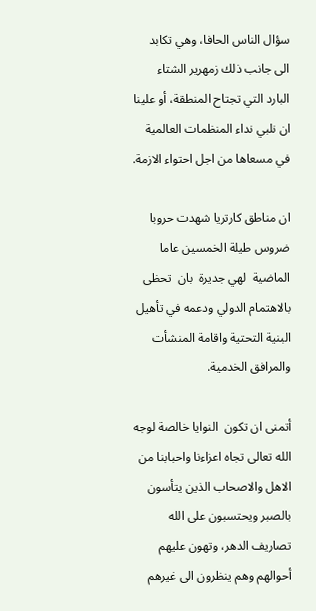سؤال الناس الحافا، وهي تكابد الى جانب ذلك زمهرير الشتاء البارد التي تجتاح المنطقة، أو علينا ان نلبي نداء المنظمات العالمية في مسعاها من اجل احتواء الازمة.

ان مناطق كارتريا شهدت حروبا ضروس طيلة الخمسين عاما الماضية  لهي جديرة  بان  تحظى بالاهتمام الدولي ودعمه في تأهيل البنية التحتية واقامة المنشأت والمرافق الخدمية.

أتمنى ان تكون  النوايا خالصة لوجه الله تعالى تجاه اعزاءنا واحبابنا من الاهل والاصحاب الذين يتأسون بالصبر ويحتسبون على الله  تصاريف الدهر، وتهون عليهم أحوالهم وهم ينظرون الى غيرهم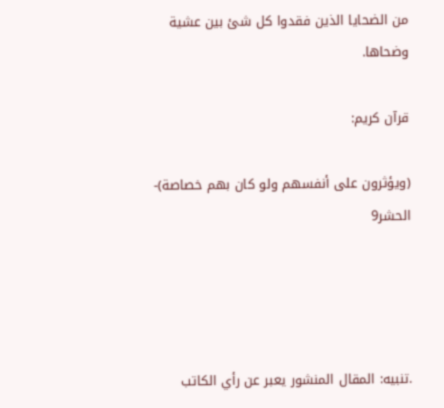من الضحايا الذين فقدوا كل شئ بين عشية وضحاها.

قرآن كريم:

(ويؤثرون على أنفسهم ولو كان بهم خصاصة)- الحشر9




.تنبيه: المقال المنشور يعبر عن رأي الكاتب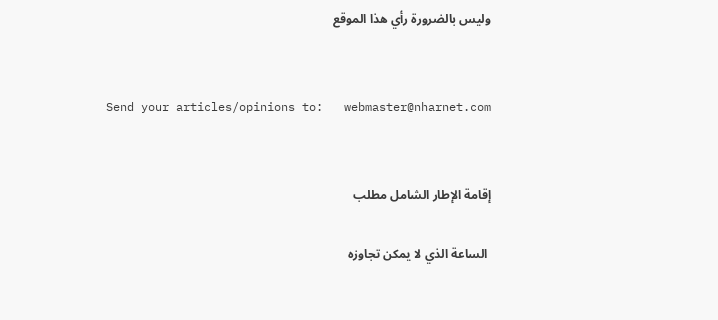وليس بالضرورة رأي هذا الموقع


Send your articles/opinions to:   webmaster@nharnet.com


إقامة الإطار الشامل مطلب

 الساعة الذي لا يمكن تجاوزه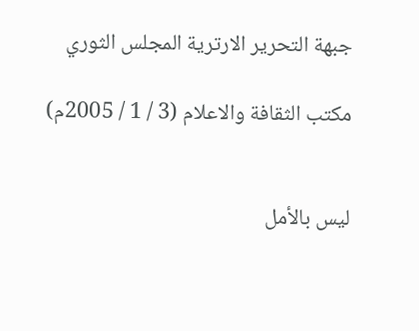جبهة التحرير الارترية المجلس الثوري

مكتب الثقافة والاعلام (3 / 1 / 2005م)


ليس بالأمل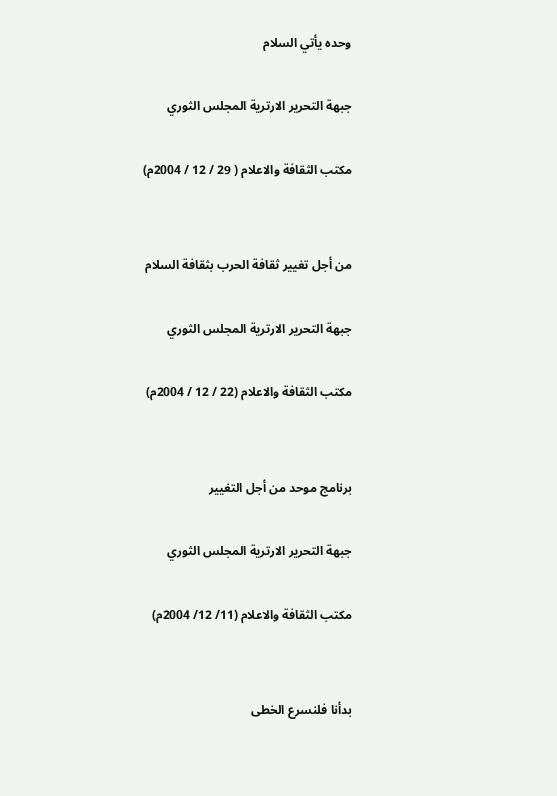وحده يأتي السلام

جبهة التحرير الارترية المجلس الثوري

مكتب الثقافة والاعلام ( 29 / 12 / 2004م)


من أجل تغيير ثقافة الحرب بثقافة السلام

جبهة التحرير الارترية المجلس الثوري

مكتب الثقافة والاعلام (22 / 12 / 2004م)


برنامج موحد من أجل التغيير

جبهة التحرير الارترية المجلس الثوري

مكتب الثقافة والاعلام (11/ 12/ 2004م)


بدأنا فلنسرع الخطى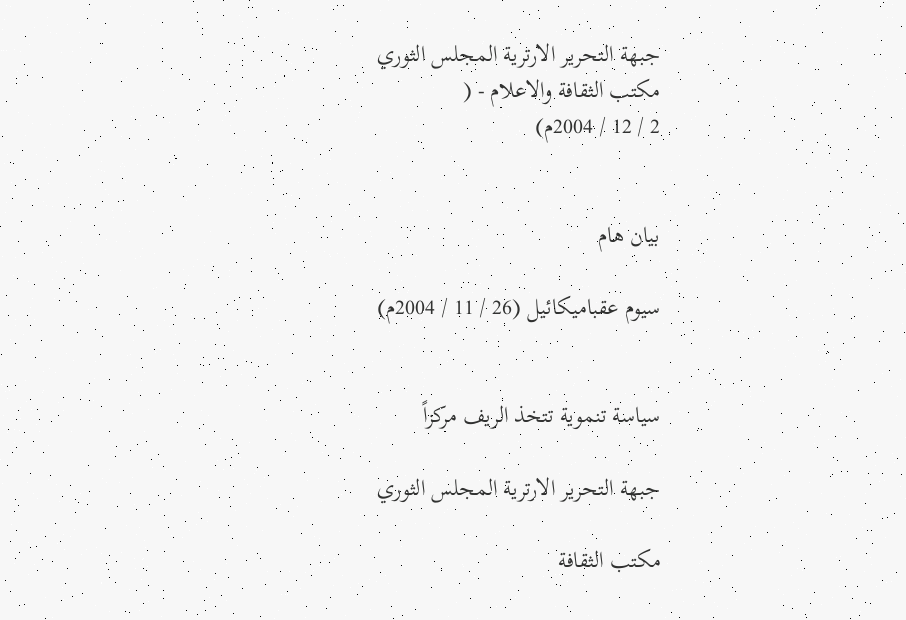جبهة التحرير الارترية المجلس الثوري
مكتب الثقافة والاعلام - (
2 / 12 / 2004م)


بيان هام

سيوم عقباميكائيل (26 / 11 / 2004م)


سياسة تنموية تتخذ الريف مركزاً

جبهة التحرير الارترية المجلس الثوري

مكتب الثقافة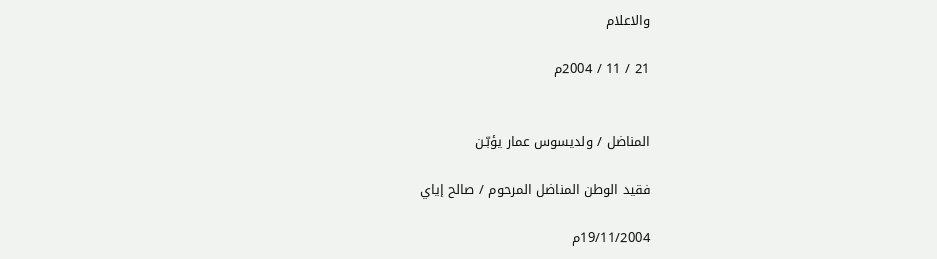والاعلام

21 / 11 / 2004م


المناضل / ولديسوس عمار يؤبّـن

فقيد الوطن المناضل المرحوم / صالح إياي

19/11/2004م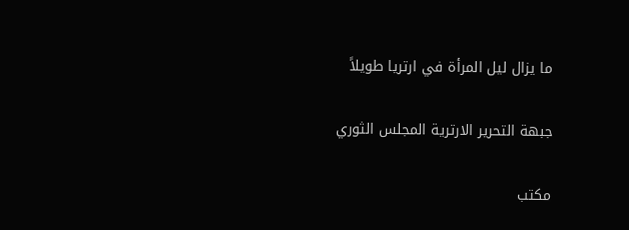ما يزال ليل المرأة في ارتريا طويلاً

جبهة التحرير الارترية المجلس الثوري

مكتب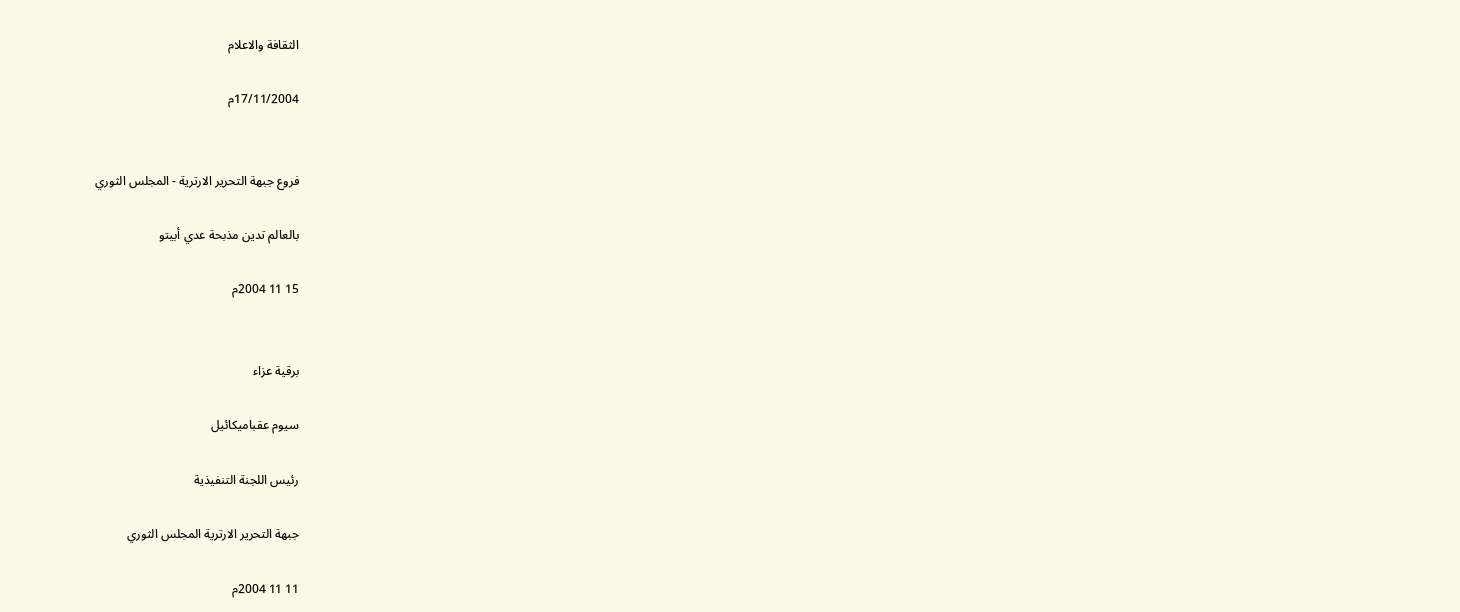الثقافة والاعلام

17/11/2004م


فروع جبهة التحرير الارترية - المجلس الثوري

بالعالم تدين مذبحة عدي أبيتو

15 11 2004م


برقية عزاء

سيوم عقباميكائيل

رئيس اللجنة التنفيذية

جبهة التحرير الارترية المجلس الثوري

11 11 2004م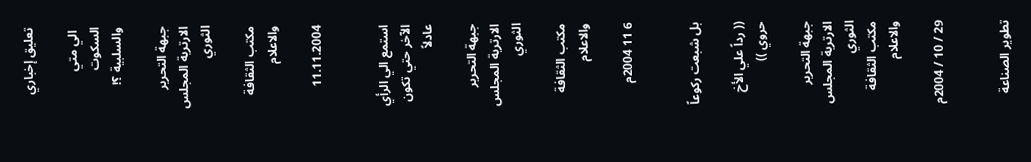تعليق إخباري

 الي متي السكوت والسلبية ؟!

جبهة التحرير الارترية المجلس الثوري

مكتب الثقافة والاعلام

11.11.2004


استمع الي الرأي الآخر حتي تكون عادلاً

جبهة التحرير الارترية المجلس الثوري

مكتب الثقافة والاعلام

6 11 2004م


بل شبعت ركوعاً

(( رداً علي الأخ حروي ))

جبهة التحرير الارترية المجلس الثوري
مكتب الثقافة والاعلام

29 / 10 / 2004م


تطوير الصناعة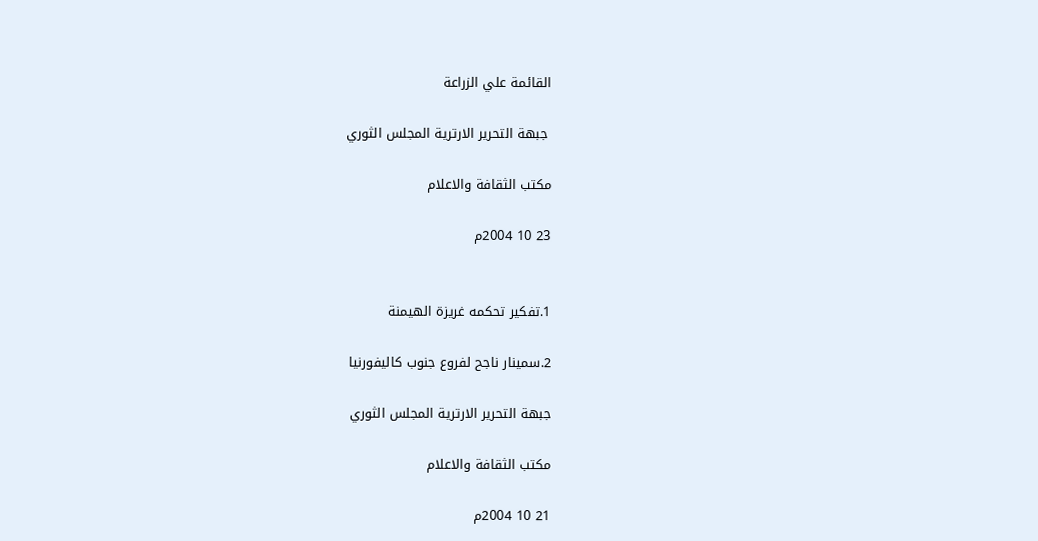القائمة علي الزراعة

 جبهة التحرير الارترية المجلس الثوري

مكتب الثقافة والاعلام

23 10 2004م


1.تفكير تحكمه غريزة الهيمنة

2.سمينار ناجح لفروع جنوب كاليفورنيا

جبهة التحرير الارترية المجلس الثوري

مكتب الثقافة والاعلام

21 10 2004م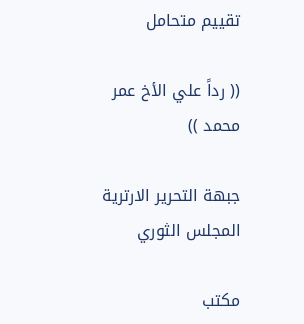تقييم متحامل

(( رداً علي الأخ عمر محمد ))

جبهة التحرير الارترية المجلس الثوري

مكتب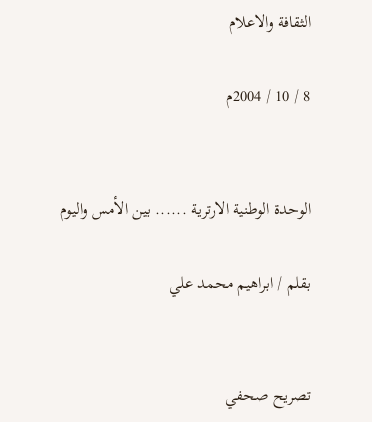الثقافة والاعلام

8 / 10 / 2004م


الوحدة الوطنية الارترية ...... بين الأمس واليوم

بقلم / ابراهيم محمد علي


تصريح صحفي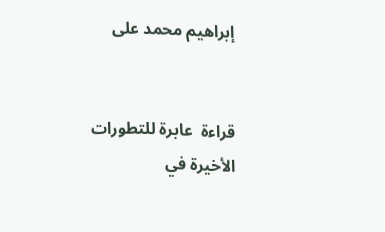إبراهيم محمد على


قراءة  عابرة للتطورات الأخيرة في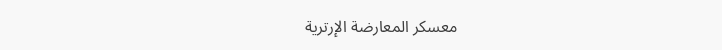معسكر المعارضة الإرترية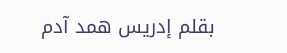بقلم إدريس همد آدم